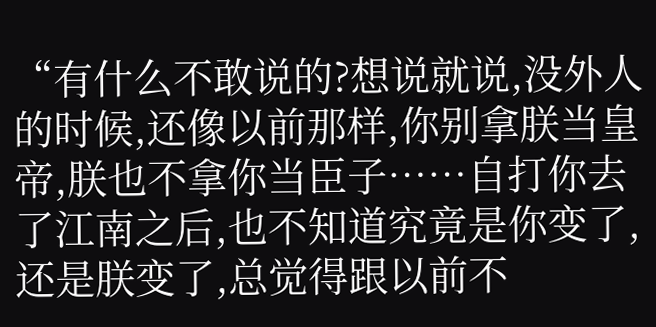“有什么不敢说的?想说就说,没外人的时候,还像以前那样,你别拿朕当皇帝,朕也不拿你当臣子……自打你去了江南之后,也不知道究竟是你变了,还是朕变了,总觉得跟以前不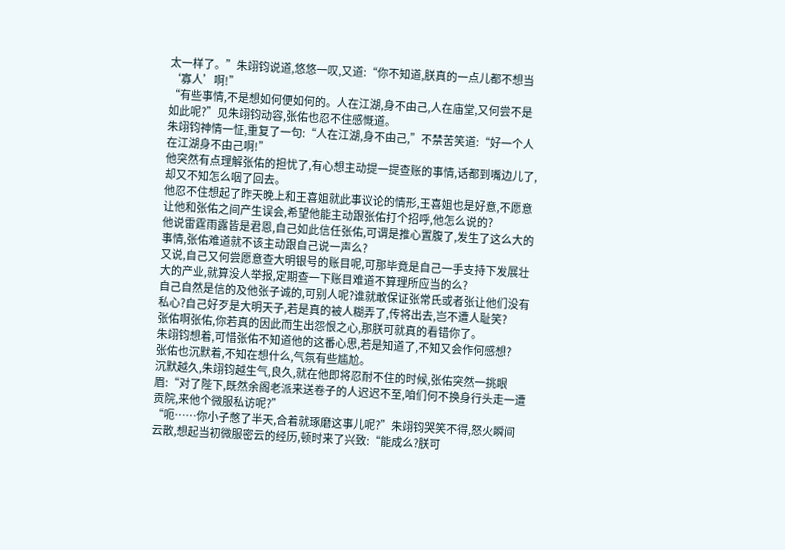太一样了。”朱翊钧说道,悠悠一叹,又道:“你不知道,朕真的一点儿都不想当‘寡人’啊!”
“有些事情,不是想如何便如何的。人在江湖,身不由己,人在庙堂,又何尝不是如此呢?”见朱翊钧动容,张佑也忍不住感慨道。
朱翊钧神情一怔,重复了一句:“人在江湖,身不由己,”不禁苦笑道:“好一个人在江湖身不由己啊!”
他突然有点理解张佑的担忧了,有心想主动提一提查账的事情,话都到嘴边儿了,却又不知怎么咽了回去。
他忍不住想起了昨天晚上和王喜姐就此事议论的情形,王喜姐也是好意,不愿意让他和张佑之间产生误会,希望他能主动跟张佑打个招呼,他怎么说的?
他说雷霆雨露皆是君恩,自己如此信任张佑,可谓是推心置腹了,发生了这么大的事情,张佑难道就不该主动跟自己说一声么?
又说,自己又何尝愿意查大明银号的账目呢,可那毕竟是自己一手支持下发展壮大的产业,就算没人举报,定期查一下账目难道不算理所应当的么?
自己自然是信的及他张子诚的,可别人呢?谁就敢保证张常氏或者张让他们没有私心?自己好歹是大明天子,若是真的被人糊弄了,传将出去,岂不遭人耻笑?
张佑啊张佑,你若真的因此而生出怨恨之心,那朕可就真的看错你了。
朱翊钧想着,可惜张佑不知道他的这番心思,若是知道了,不知又会作何感想?
张佑也沉默着,不知在想什么,气氛有些尴尬。
沉默越久,朱翊钧越生气,良久,就在他即将忍耐不住的时候,张佑突然一挑眼眉:“对了陛下,既然余阁老派来送卷子的人迟迟不至,咱们何不换身行头走一遭贡院,来他个微服私访呢?”
“呃……你小子憋了半天,合着就琢磨这事儿呢?”朱翊钧哭笑不得,怒火瞬间云散,想起当初微服密云的经历,顿时来了兴致:“能成么?朕可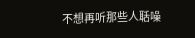不想再听那些人聒噪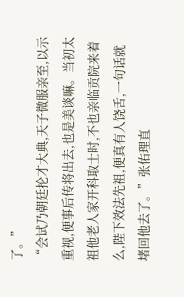了。”
“会试乃朝廷抡才大典,天子微服亲至,以示重视,便事后传将出去,也是美谈嘛。当初太祖他老人家开科取士时,不也亲临贡院来着么,陛下效法先祖,便真有人饶舌,一句话就堵回他去了。”张佑理直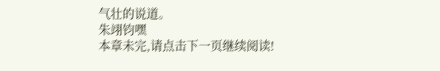气壮的说道。
朱翊钧嘿
本章未完,请点击下一页继续阅读!